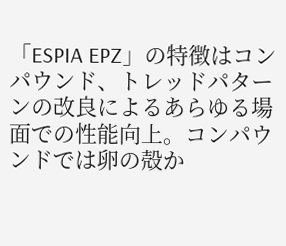「ESPIA EPZ」の特徴はコンパウンド、トレッドパターンの改良によるあらゆる場面での性能向上。コンパウンドでは卵の殻か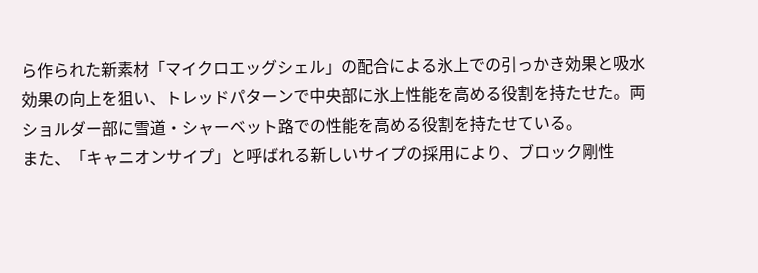ら作られた新素材「マイクロエッグシェル」の配合による氷上での引っかき効果と吸水効果の向上を狙い、トレッドパターンで中央部に氷上性能を高める役割を持たせた。両ショルダー部に雪道・シャーベット路での性能を高める役割を持たせている。
また、「キャニオンサイプ」と呼ばれる新しいサイプの採用により、ブロック剛性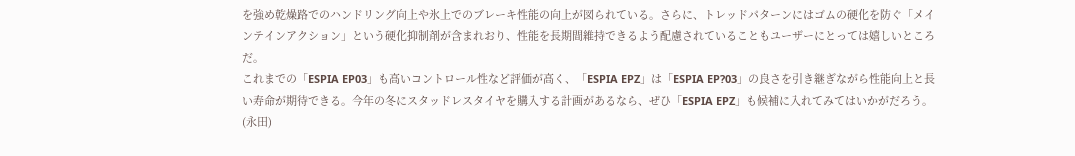を強め乾燥路でのハンドリング向上や氷上でのブレーキ性能の向上が図られている。さらに、トレッドパターンにはゴムの硬化を防ぐ「メインテインアクション」という硬化抑制剤が含まれおり、性能を長期間維持できるよう配慮されていることもユーザーにとっては嬉しいところだ。
これまでの「ESPIA EP03」も高いコントロール性など評価が高く、「ESPIA EPZ」は「ESPIA EP?03」の良さを引き継ぎながら性能向上と長い寿命が期待できる。今年の冬にスタッドレスタイヤを購入する計画があるなら、ぜひ「ESPIA EPZ」も候補に入れてみてはいかがだろう。(永田)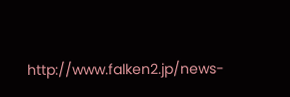http://www.falken2.jp/news-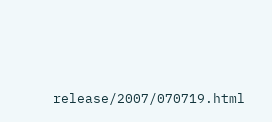release/2007/070719.html